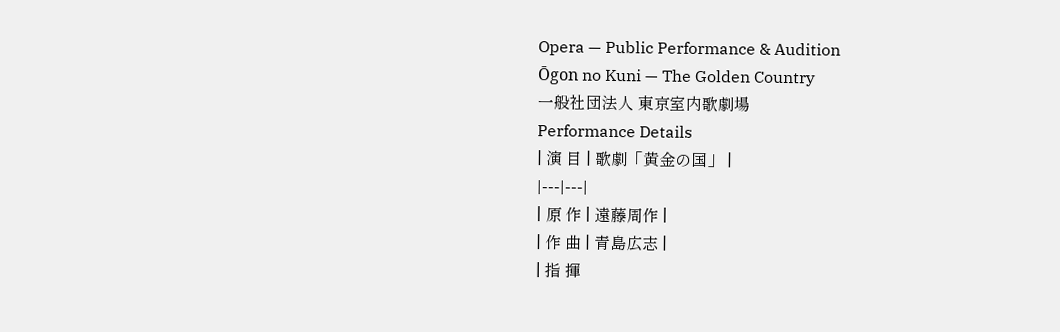Opera — Public Performance & Audition
Ōgon no Kuni — The Golden Country
一般社団法人 東京室内歌劇場
Performance Details
| 演 目 | 歌劇「黄金の国」 |
|---|---|
| 原 作 | 遠藤周作 |
| 作 曲 | 青島広志 |
| 指 揮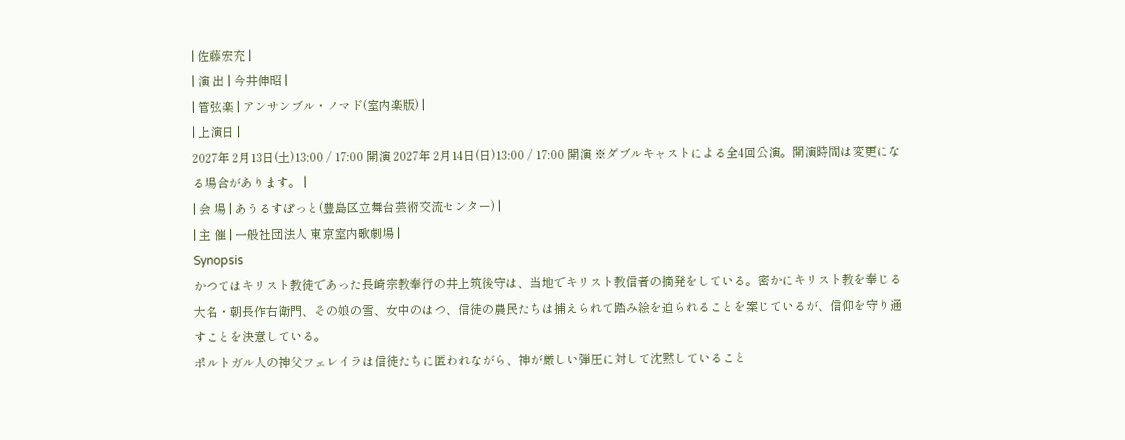| 佐藤宏充 |
| 演 出 | 今井伸昭 |
| 管弦楽 | アンサンブル・ノマド(室内楽版) |
| 上演日 |
2027年 2月13日(土)13:00 / 17:00 開演 2027年 2月14日(日)13:00 / 17:00 開演 ※ダブルキャストによる全4回公演。開演時間は変更になる場合があります。 |
| 会 場 | あうるすぽっと(豊島区立舞台芸術交流センター) |
| 主 催 | 一般社団法人 東京室内歌劇場 |
Synopsis
かつてはキリスト教徒であった長崎宗教奉行の井上筑後守は、当地でキリスト教信者の摘発をしている。密かにキリスト教を奉じる大名・朝長作右衛門、その娘の雪、女中のはつ、信徒の農民たちは捕えられて踏み絵を迫られることを案じているが、信仰を守り通すことを決意している。
ポルトガル人の神父フェレイラは信徒たちに匿われながら、神が厳しい弾圧に対して沈黙していること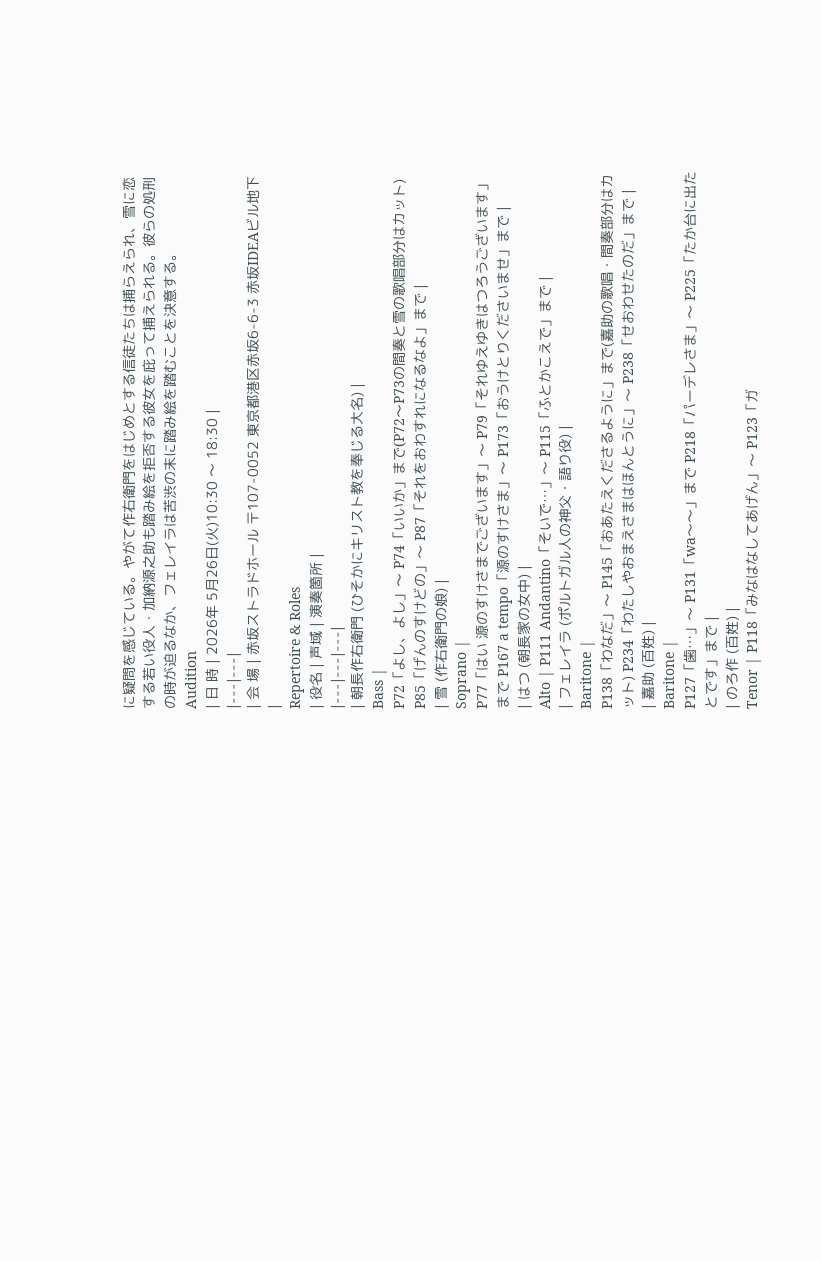に疑問を感じている。やがて作右衛門をはじめとする信徒たちは捕らえられ、雪に恋する若い役人・加納源之助も踏み絵を拒否する彼女を庇って捕えられる。彼らの処刑の時が迫るなか、フェレイラは苦渋の末に踏み絵を踏むことを決意する。
Audition
| 日 時 | 2026年 5月26日(火)10:30 〜 18:30 |
|---|---|
| 会 場 | 赤坂ストラドホール 〒107-0052 東京都港区赤坂6-6-3 赤坂IDEAビル地下 |
Repertoire & Roles
| 役名 | 声域 | 演奏箇所 |
|---|---|---|
| 朝長作右衛門 (ひそかにキリスト教を奉じる大名) |
Bass |
P72「よし、よし」〜 P74「いいか」まで(P72〜P73の間奏と雪の歌唱部分はカット) P85「げんのすけどの」〜 P87「それをおわすれになるなよ」まで |
| 雪 (作右衛門の娘) |
Soprano |
P77「はい 源のすけさまでございます」〜 P79「それゆえゆきはつろうございます」まで P167 a tempo「源のすけさま」〜 P173「おうけとりくださいませ」まで |
| はつ (朝長家の女中) |
Alto | P111 Andantino「そいで…」〜 P115「ふとかこえで」まで |
| フェレイラ (ポルトガル人の神父・語り役) |
Baritone |
P138「わなだ」〜 P145「おあたえくださるように」まで(嘉助の歌唱・間奏部分はカット) P234「わたしやおまえさまはほんとうに」〜 P238「せおわせたのだ」まで |
| 嘉助 (百姓) |
Baritone |
P127「歯…」〜 P131「wa〜〜」まで P218「パーデレさま」〜 P225「たか台に出たとです」まで |
| のろ作 (百姓) |
Tenor | P118「みなはなしてあげん」〜 P123「ガ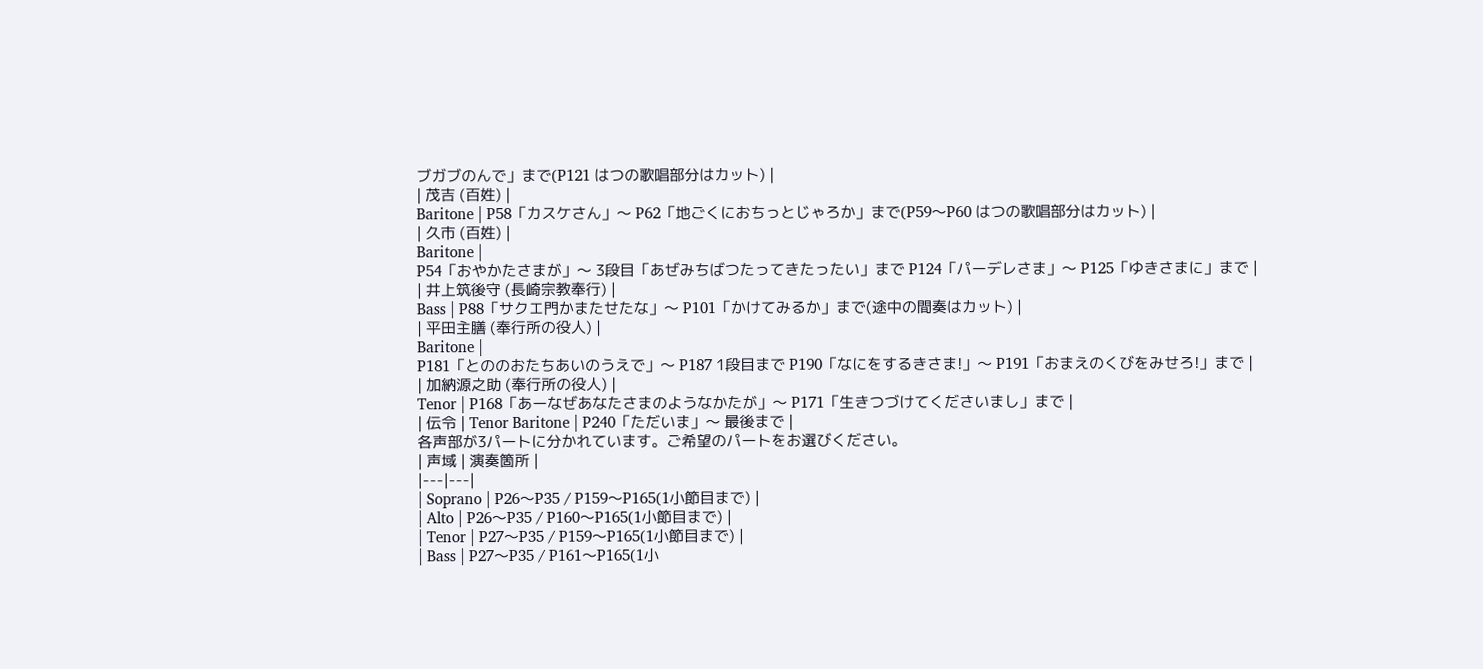ブガブのんで」まで(P121 はつの歌唱部分はカット) |
| 茂吉 (百姓) |
Baritone | P58「カスケさん」〜 P62「地ごくにおちっとじゃろか」まで(P59〜P60 はつの歌唱部分はカット) |
| 久市 (百姓) |
Baritone |
P54「おやかたさまが」〜 3段目「あぜみちばつたってきたったい」まで P124「パーデレさま」〜 P125「ゆきさまに」まで |
| 井上筑後守 (長崎宗教奉行) |
Bass | P88「サクエ門かまたせたな」〜 P101「かけてみるか」まで(途中の間奏はカット) |
| 平田主膳 (奉行所の役人) |
Baritone |
P181「とののおたちあいのうえで」〜 P187 1段目まで P190「なにをするきさま!」〜 P191「おまえのくびをみせろ!」まで |
| 加納源之助 (奉行所の役人) |
Tenor | P168「あーなぜあなたさまのようなかたが」〜 P171「生きつづけてくださいまし」まで |
| 伝令 | Tenor Baritone | P240「ただいま」〜 最後まで |
各声部が3パートに分かれています。ご希望のパートをお選びください。
| 声域 | 演奏箇所 |
|---|---|
| Soprano | P26〜P35 / P159〜P165(1小節目まで) |
| Alto | P26〜P35 / P160〜P165(1小節目まで) |
| Tenor | P27〜P35 / P159〜P165(1小節目まで) |
| Bass | P27〜P35 / P161〜P165(1小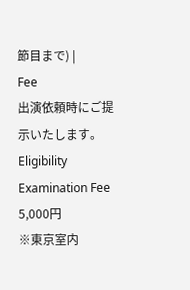節目まで) |
Fee
出演依頼時にご提示いたします。
Eligibility
Examination Fee
5,000円
※東京室内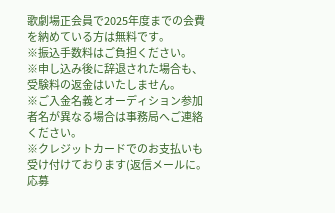歌劇場正会員で2025年度までの会費を納めている方は無料です。
※振込手数料はご負担ください。
※申し込み後に辞退された場合も、受験料の返金はいたしません。
※ご入金名義とオーディション参加者名が異なる場合は事務局へご連絡ください。
※クレジットカードでのお支払いも受け付けております(返信メールに。
応募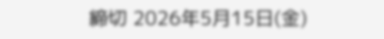締切 2026年5月15日(金)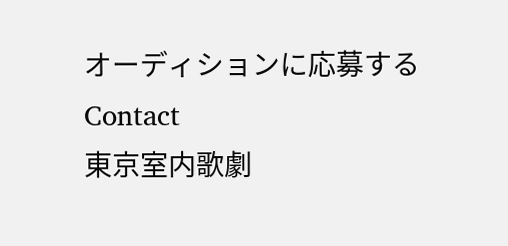オーディションに応募するContact
東京室内歌劇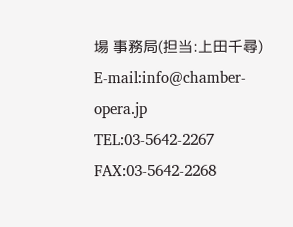場 事務局(担当:上田千尋)
E-mail:info@chamber-opera.jp
TEL:03-5642-2267 FAX:03-5642-2268